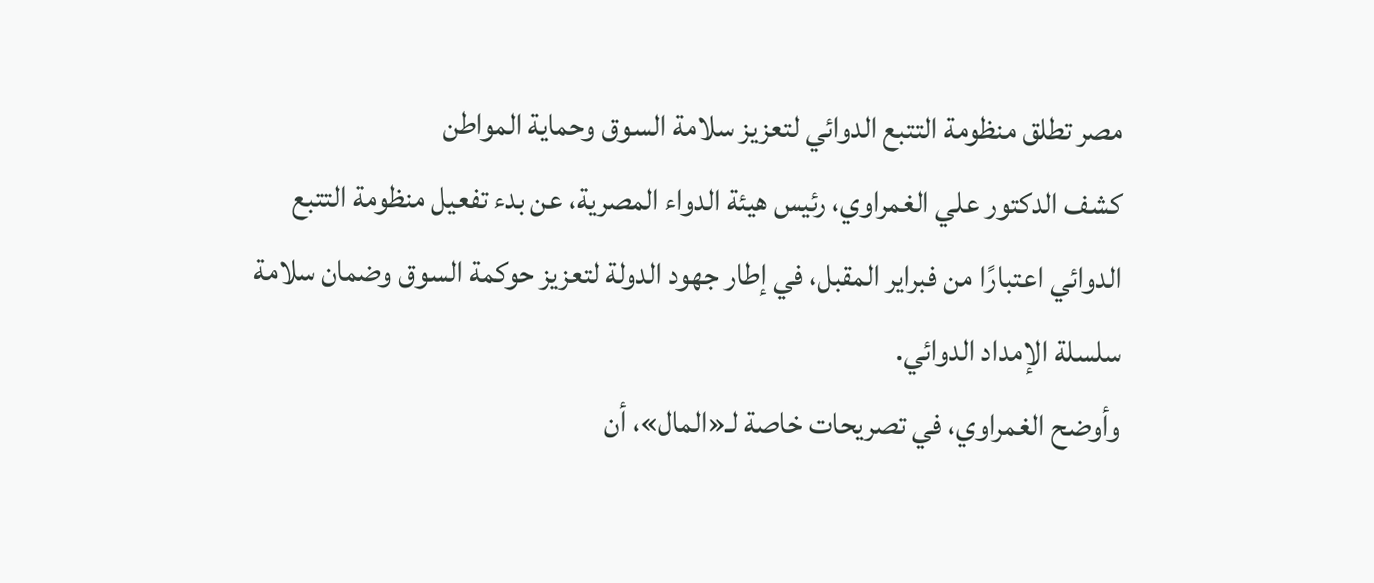مصر تطلق منظومة التتبع الدوائي لتعزيز سلامة السوق وحماية المواطن
كشف الدكتور علي الغمراوي، رئيس هيئة الدواء المصرية، عن بدء تفعيل منظومة التتبع الدوائي اعتبارًا من فبراير المقبل، في إطار جهود الدولة لتعزيز حوكمة السوق وضمان سلامة سلسلة الإمداد الدوائي.
وأوضح الغمراوي، في تصريحات خاصة لـ«المال»، أن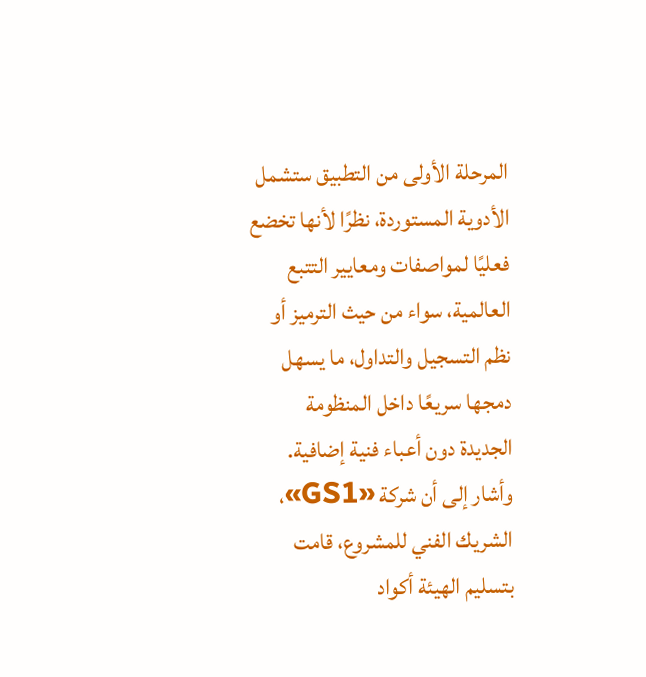المرحلة الأولى من التطبيق ستشمل الأدوية المستوردة، نظرًا لأنها تخضع فعليًا لمواصفات ومعايير التتبع العالمية، سواء من حيث الترميز أو نظم التسجيل والتداول، ما يسهل دمجها سريعًا داخل المنظومة الجديدة دون أعباء فنية إضافية.
وأشار إلى أن شركة «GS1»، الشريك الفني للمشروع، قامت بتسليم الهيئة أكواد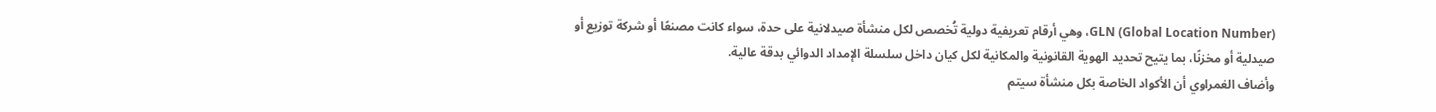GLN (Global Location Number)، وهي أرقام تعريفية دولية تُخصص لكل منشأة صيدلانية على حدة، سواء كانت مصنعًا أو شركة توزيع أو صيدلية أو مخزنًا، بما يتيح تحديد الهوية القانونية والمكانية لكل كيان داخل سلسلة الإمداد الدوائي بدقة عالية.
وأضاف الغمراوي أن الأكواد الخاصة بكل منشأة سيتم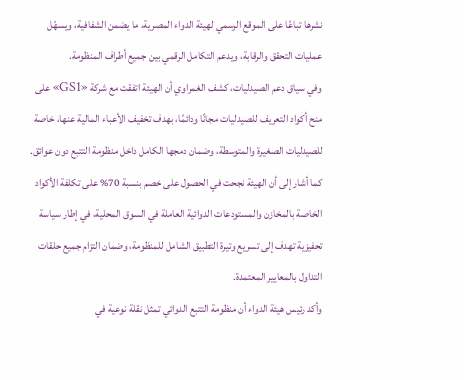نشرها تباعًا على الموقع الرسمي لهيئة الدواء المصرية، ما يضمن الشفافية، ويسهّل عمليات التحقق والرقابة، ويدعم التكامل الرقمي بين جميع أطراف المنظومة.
وفي سياق دعم الصيدليات، كشف الغمراوي أن الهيئة اتفقت مع شركة «GS1» على منح أكواد التعريف للصيدليات مجانًا ودائمًا، بهدف تخفيف الأعباء المالية عنها، خاصة للصيدليات الصغيرة والمتوسطة، وضمان دمجها الكامل داخل منظومة التتبع دون عوائق.
كما أشار إلى أن الهيئة نجحت في الحصول على خصم بنسبة 70% على تكلفة الأكواد الخاصة بالمخازن والمستودعات الدوائية العاملة في السوق المحلية، في إطار سياسة تحفيزية تهدف إلى تسريع وتيرة التطبيق الشامل للمنظومة، وضمان التزام جميع حلقات التداول بالمعايير المعتمدة.
وأكد رئيس هيئة الدواء أن منظومة التتبع الدوائي تمثل نقلة نوعية في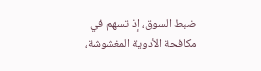ضبط السوق، إذ تسهم في مكافحة الأدوية المغشوشة،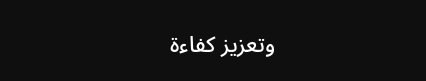وتعزيز كفاءة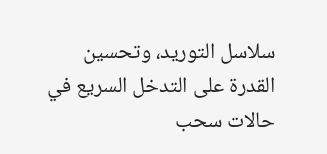سلاسل التوريد، وتحسين القدرة على التدخل السريع في حالات سحب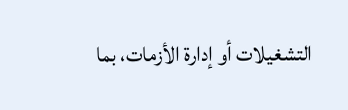التشغيلات أو إدارة الأزمات، بما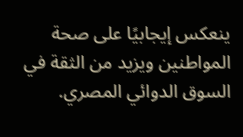ينعكس إيجابيًا على صحة المواطنين ويزيد من الثقة في السوق الدوائي المصري.